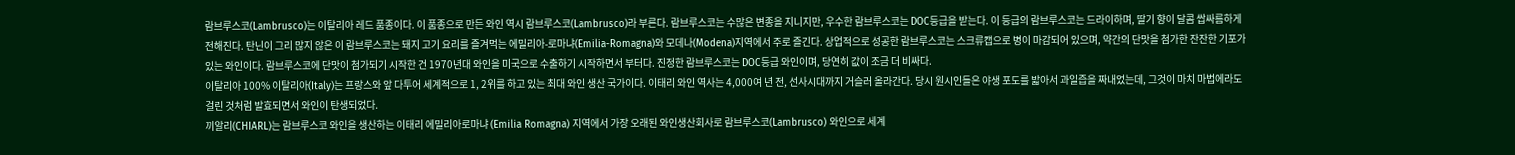람브루스코(Lambrusco)는 이탈리아 레드 품종이다. 이 품종으로 만든 와인 역시 람브루스코(Lambrusco)라 부른다. 람브루스코는 수많은 변종을 지니지만, 우수한 람브루스코는 DOC등급을 받는다. 이 등급의 람브루스코는 드라이하며, 딸기 향이 달콤 쌉싸름하게 전해진다. 탄닌이 그리 많지 않은 이 람브루스코는 돼지 고기 요리를 즐겨먹는 에밀리아-로마냐(Emilia-Romagna)와 모데나(Modena)지역에서 주로 즐긴다. 상업적으로 성공한 람브루스코는 스크류캡으로 병이 마감되어 있으며, 약간의 단맛을 첨가한 잔잔한 기포가 있는 와인이다. 람브루스코에 단맛이 첨가되기 시작한 건 1970년대 와인을 미국으로 수출하기 시작하면서 부터다. 진정한 람브루스코는 DOC등급 와인이며, 당연히 값이 조금 더 비싸다.
이탈리아 100% 이탈리아(Italy)는 프랑스와 앞 다투어 세계적으로 1, 2위를 하고 있는 최대 와인 생산 국가이다. 이태리 와인 역사는 4,000여 년 전, 선사시대까지 거슬러 올라간다. 당시 원시인들은 야생 포도를 밟아서 과일즙을 짜내었는데, 그것이 마치 마법에라도 걸린 것처럼 발효되면서 와인이 탄생되었다.
끼알리(CHIARL)는 람브루스코 와인을 생산하는 이태리 에밀리아로마냐 (Emilia Romagna) 지역에서 가장 오래된 와인생산회사로 람브루스코(Lambrusco) 와인으로 세계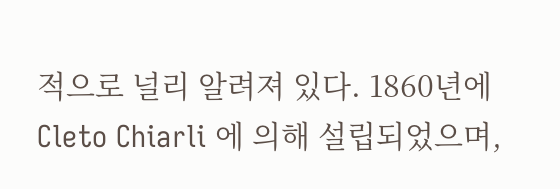적으로 널리 알려져 있다. 1860년에 Cleto Chiarli 에 의해 설립되었으며,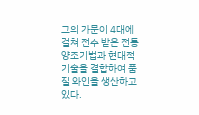그의 가문이 4대에 걸쳐 전수 받은 전통양조기법과 현대적 기술을 결합하여 품질 와인을 생산하고 있다.